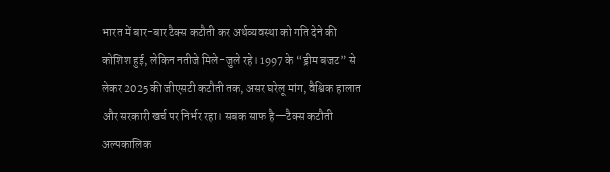भारत में बार-बार टैक्स कटौती कर अर्थव्यवस्था को गति देने की कोशिश हुई, लेकिन नतीजे मिले-जुले रहे। 1997 के “ड्रीम बजट” से लेकर 2025 की जीएसटी कटौती तक, असर घरेलू मांग, वैश्विक हालात और सरकारी खर्च पर निर्भर रहा। सबक साफ है—टैक्स कटौती अल्पकालिक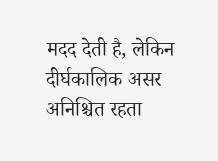मदद देती है, लेकिन दीर्घकालिक असर अनिश्चित रहता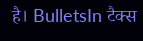है। BulletsIn टैक्स